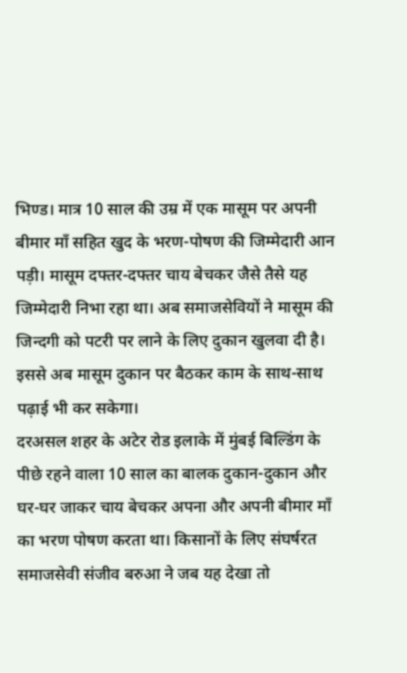भिण्ड। मात्र 10 साल की उम्र में एक मासूम पर अपनी बीमार माँ सहित खुद के भरण-पोषण की जिम्मेदारी आन पड़ी। मासूम दफ्तर-दफ्तर चाय बेचकर जैसे तैसे यह जिम्मेदारी निभा रहा था। अब समाजसेवियों ने मासूम की जिन्दगी को पटरी पर लाने के लिए दुकान खुलवा दी है। इससे अब मासूम दुकान पर बैठकर काम के साथ-साथ पढ़ाई भी कर सकेगा।
दरअसल शहर के अटेर रोड इलाके में मुंबई बिल्डिंग के पीछे रहने वाला 10 साल का बालक दुकान-दुकान और घर-घर जाकर चाय बेचकर अपना और अपनी बीमार माँ का भरण पोषण करता था। किसानों के लिए संघर्षरत समाजसेवी संजीव बरुआ ने जब यह देखा तो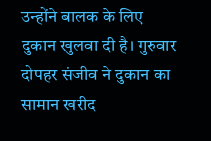उन्होंने बालक के लिए दुकान खुलवा दी है। गुरुवार दोपहर संजीव ने दुकान का सामान खरीद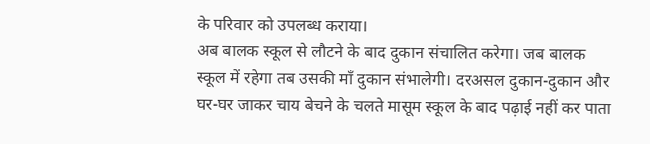के परिवार को उपलब्ध कराया।
अब बालक स्कूल से लौटने के बाद दुकान संचालित करेगा। जब बालक स्कूल में रहेगा तब उसकी माँ दुकान संभालेगी। दरअसल दुकान-दुकान और घर-घर जाकर चाय बेचने के चलते मासूम स्कूल के बाद पढ़ाई नहीं कर पाता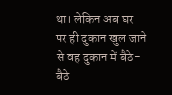था। लेकिन अब घर पर ही दुकान खुल जाने से वह दुकान में बैठे-बैठे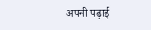अपनी पढ़ाई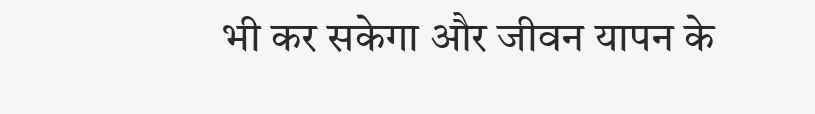भी कर सकेगा और जीवन यापन के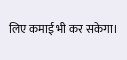लिए कमाई भी कर सकेगा।